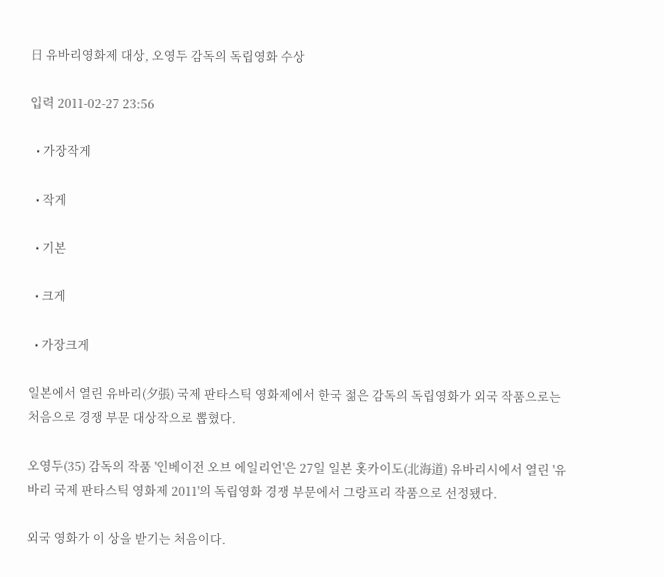日 유바리영화제 대상, 오영두 감독의 독립영화 수상

입력 2011-02-27 23:56

  • 가장작게

  • 작게

  • 기본

  • 크게

  • 가장크게

일본에서 열린 유바리(夕張) 국제 판타스틱 영화제에서 한국 젊은 감독의 독립영화가 외국 작품으로는 처음으로 경쟁 부문 대상작으로 뽑혔다.

오영두(35) 감독의 작품 '인베이전 오브 에일리언'은 27일 일본 홋카이도(北海道) 유바리시에서 열린 '유바리 국제 판타스틱 영화제 2011'의 독립영화 경쟁 부문에서 그랑프리 작품으로 선정됐다.

외국 영화가 이 상을 받기는 처음이다.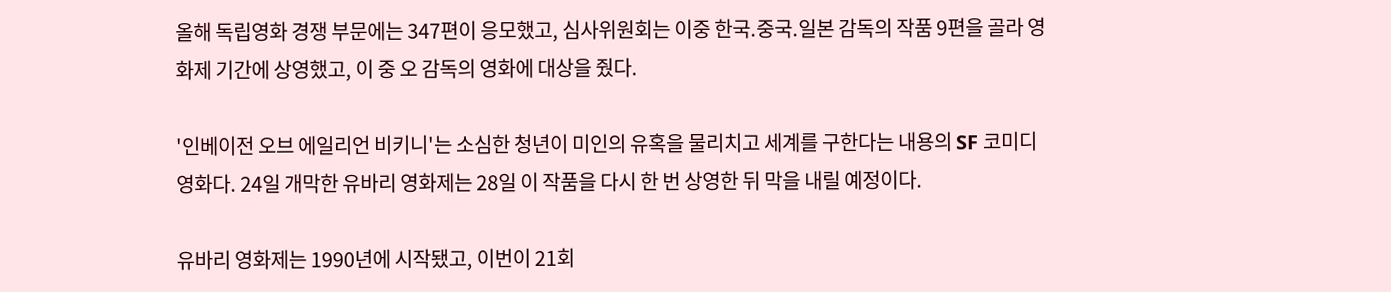올해 독립영화 경쟁 부문에는 347편이 응모했고, 심사위원회는 이중 한국.중국.일본 감독의 작품 9편을 골라 영화제 기간에 상영했고, 이 중 오 감독의 영화에 대상을 줬다.

'인베이전 오브 에일리언 비키니'는 소심한 청년이 미인의 유혹을 물리치고 세계를 구한다는 내용의 SF 코미디 영화다. 24일 개막한 유바리 영화제는 28일 이 작품을 다시 한 번 상영한 뒤 막을 내릴 예정이다.

유바리 영화제는 1990년에 시작됐고, 이번이 21회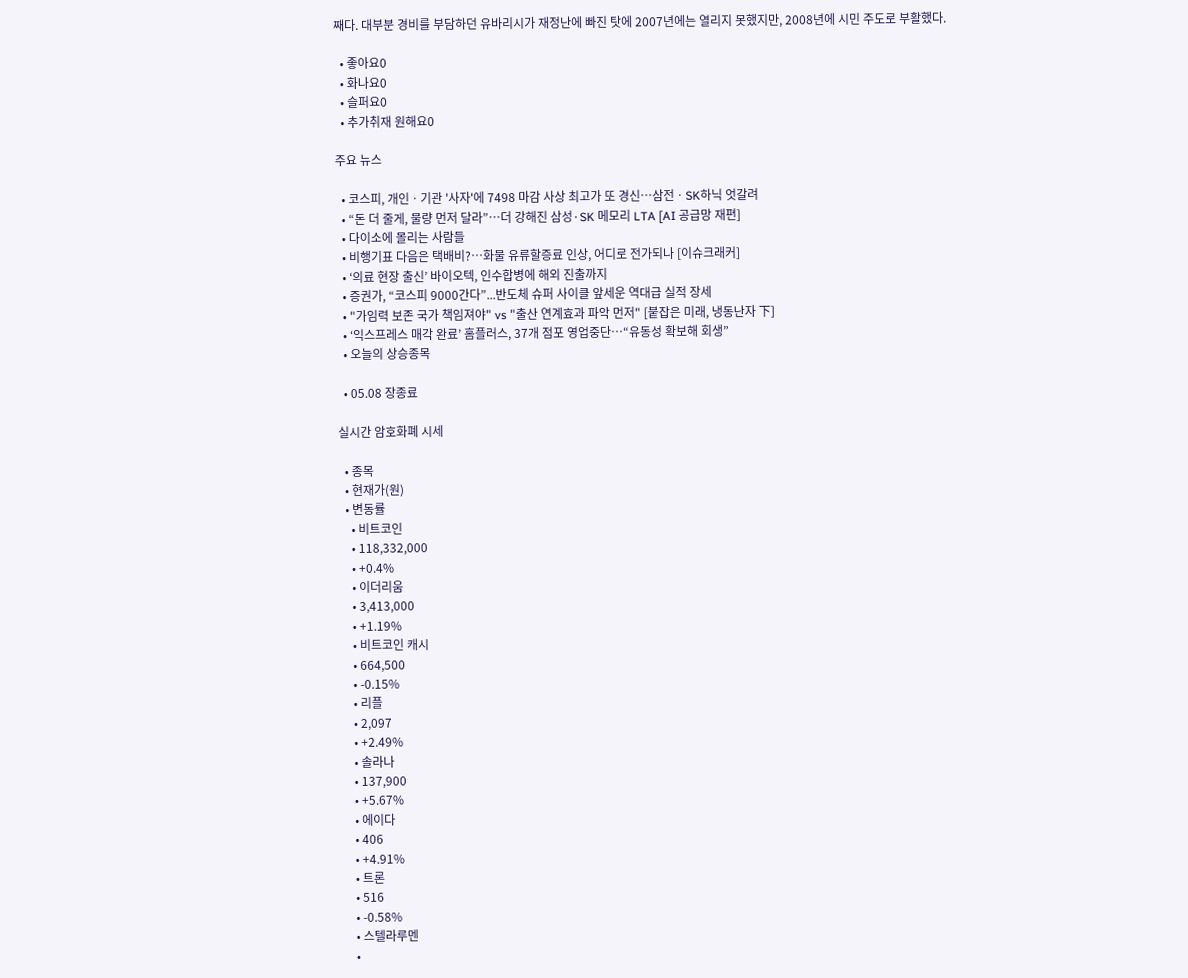째다. 대부분 경비를 부담하던 유바리시가 재정난에 빠진 탓에 2007년에는 열리지 못했지만, 2008년에 시민 주도로 부활했다.

  • 좋아요0
  • 화나요0
  • 슬퍼요0
  • 추가취재 원해요0

주요 뉴스

  • 코스피, 개인ㆍ기관 '사자'에 7498 마감 사상 최고가 또 경신⋯삼전ㆍSK하닉 엇갈려
  • “돈 더 줄게, 물량 먼저 달라”…더 강해진 삼성·SK 메모리 LTA [AI 공급망 재편]
  • 다이소에 몰리는 사람들
  • 비행기표 다음은 택배비?⋯화물 유류할증료 인상, 어디로 전가되나 [이슈크래커]
  • ‘의료 현장 출신’ 바이오텍, 인수합병에 해외 진출까지
  • 증권가, “코스피 9000간다”...반도체 슈퍼 사이클 앞세운 역대급 실적 장세
  • "가임력 보존 국가 책임져야" vs "출산 연계효과 파악 먼저" [붙잡은 미래, 냉동난자 下]
  • ‘익스프레스 매각 완료’ 홈플러스, 37개 점포 영업중단⋯“유동성 확보해 회생”
  • 오늘의 상승종목

  • 05.08 장종료

실시간 암호화폐 시세

  • 종목
  • 현재가(원)
  • 변동률
    • 비트코인
    • 118,332,000
    • +0.4%
    • 이더리움
    • 3,413,000
    • +1.19%
    • 비트코인 캐시
    • 664,500
    • -0.15%
    • 리플
    • 2,097
    • +2.49%
    • 솔라나
    • 137,900
    • +5.67%
    • 에이다
    • 406
    • +4.91%
    • 트론
    • 516
    • -0.58%
    • 스텔라루멘
    •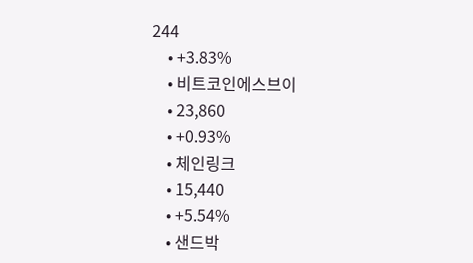244
    • +3.83%
    • 비트코인에스브이
    • 23,860
    • +0.93%
    • 체인링크
    • 15,440
    • +5.54%
    • 샌드박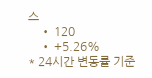스
    • 120
    • +5.26%
* 24시간 변동률 기준